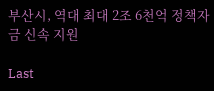부산시, 역대 최대 2조 6천억 정책자금 신속 지원

Last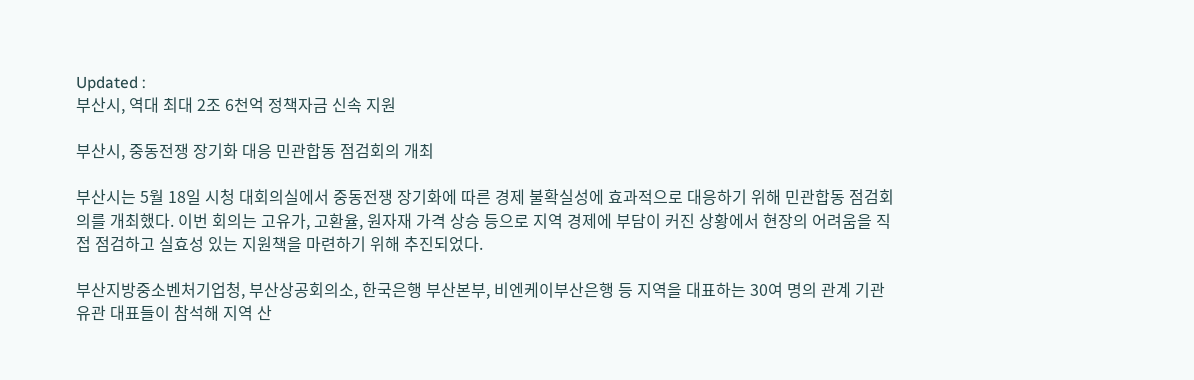Updated :
부산시, 역대 최대 2조 6천억 정책자금 신속 지원

부산시, 중동전쟁 장기화 대응 민관합동 점검회의 개최

부산시는 5월 18일 시청 대회의실에서 중동전쟁 장기화에 따른 경제 불확실성에 효과적으로 대응하기 위해 민관합동 점검회의를 개최했다. 이번 회의는 고유가, 고환율, 원자재 가격 상승 등으로 지역 경제에 부담이 커진 상황에서 현장의 어려움을 직접 점검하고 실효성 있는 지원책을 마련하기 위해 추진되었다.

부산지방중소벤처기업청, 부산상공회의소, 한국은행 부산본부, 비엔케이부산은행 등 지역을 대표하는 30여 명의 관계 기관 유관 대표들이 참석해 지역 산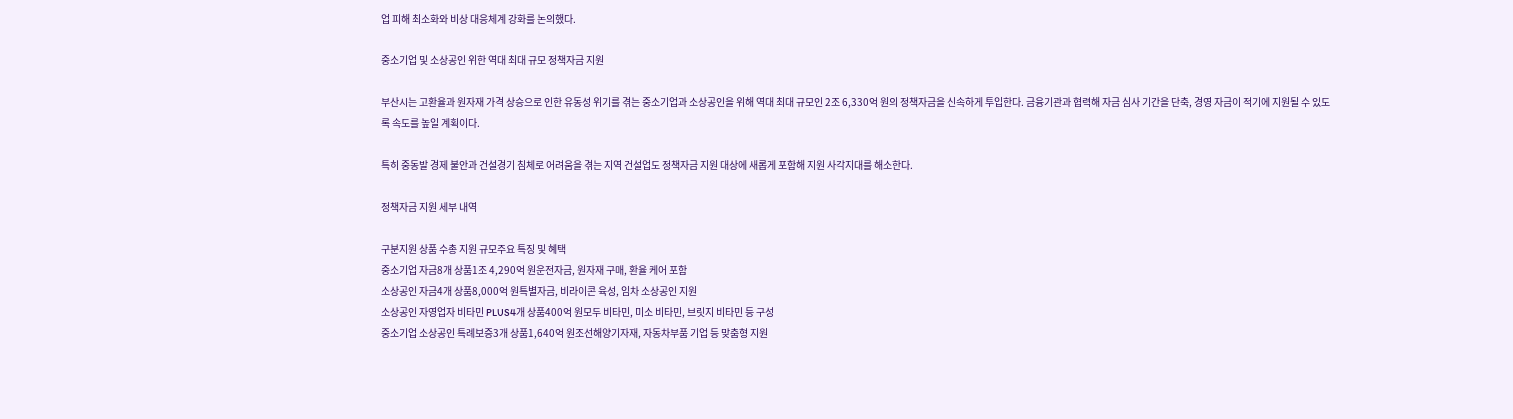업 피해 최소화와 비상 대응체계 강화를 논의했다.

중소기업 및 소상공인 위한 역대 최대 규모 정책자금 지원

부산시는 고환율과 원자재 가격 상승으로 인한 유동성 위기를 겪는 중소기업과 소상공인을 위해 역대 최대 규모인 2조 6,330억 원의 정책자금을 신속하게 투입한다. 금융기관과 협력해 자금 심사 기간을 단축, 경영 자금이 적기에 지원될 수 있도록 속도를 높일 계획이다.

특히 중동발 경제 불안과 건설경기 침체로 어려움을 겪는 지역 건설업도 정책자금 지원 대상에 새롭게 포함해 지원 사각지대를 해소한다.

정책자금 지원 세부 내역

구분지원 상품 수총 지원 규모주요 특징 및 혜택
중소기업 자금8개 상품1조 4,290억 원운전자금, 원자재 구매, 환율 케어 포함
소상공인 자금4개 상품8,000억 원특별자금, 비라이콘 육성, 임차 소상공인 지원
소상공인 자영업자 비타민 PLUS4개 상품400억 원모두 비타민, 미소 비타민, 브릿지 비타민 등 구성
중소기업 소상공인 특례보증3개 상품1,640억 원조선해양기자재, 자동차부품 기업 등 맞춤형 지원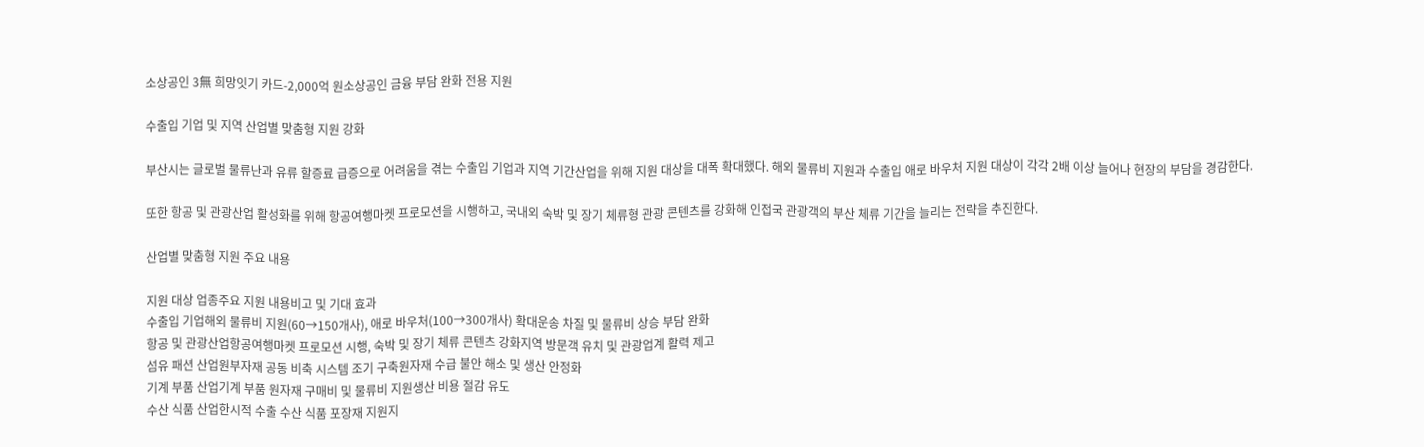소상공인 3無 희망잇기 카드-2,000억 원소상공인 금융 부담 완화 전용 지원

수출입 기업 및 지역 산업별 맞춤형 지원 강화

부산시는 글로벌 물류난과 유류 할증료 급증으로 어려움을 겪는 수출입 기업과 지역 기간산업을 위해 지원 대상을 대폭 확대했다. 해외 물류비 지원과 수출입 애로 바우처 지원 대상이 각각 2배 이상 늘어나 현장의 부담을 경감한다.

또한 항공 및 관광산업 활성화를 위해 항공여행마켓 프로모션을 시행하고, 국내외 숙박 및 장기 체류형 관광 콘텐츠를 강화해 인접국 관광객의 부산 체류 기간을 늘리는 전략을 추진한다.

산업별 맞춤형 지원 주요 내용

지원 대상 업종주요 지원 내용비고 및 기대 효과
수출입 기업해외 물류비 지원(60→150개사), 애로 바우처(100→300개사) 확대운송 차질 및 물류비 상승 부담 완화
항공 및 관광산업항공여행마켓 프로모션 시행, 숙박 및 장기 체류 콘텐츠 강화지역 방문객 유치 및 관광업계 활력 제고
섬유 패션 산업원부자재 공동 비축 시스템 조기 구축원자재 수급 불안 해소 및 생산 안정화
기계 부품 산업기계 부품 원자재 구매비 및 물류비 지원생산 비용 절감 유도
수산 식품 산업한시적 수출 수산 식품 포장재 지원지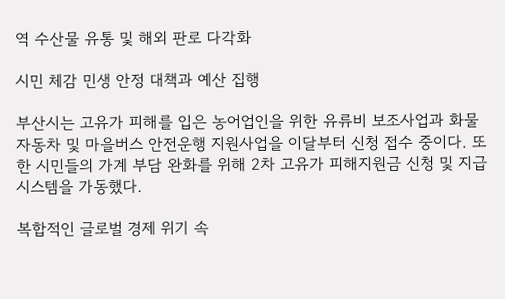역 수산물 유통 및 해외 판로 다각화

시민 체감 민생 안정 대책과 예산 집행

부산시는 고유가 피해를 입은 농어업인을 위한 유류비 보조사업과 화물자동차 및 마을버스 안전운행 지원사업을 이달부터 신청 접수 중이다. 또한 시민들의 가계 부담 완화를 위해 2차 고유가 피해지원금 신청 및 지급 시스템을 가동했다.

복합적인 글로벌 경제 위기 속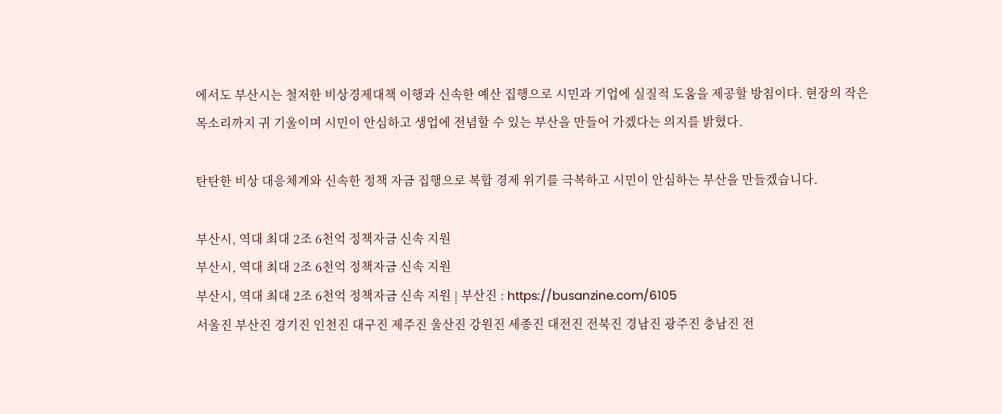에서도 부산시는 철저한 비상경제대책 이행과 신속한 예산 집행으로 시민과 기업에 실질적 도움을 제공할 방침이다. 현장의 작은 목소리까지 귀 기울이며 시민이 안심하고 생업에 전념할 수 있는 부산을 만들어 가겠다는 의지를 밝혔다.

탄탄한 비상 대응체계와 신속한 정책 자금 집행으로 복합 경제 위기를 극복하고 시민이 안심하는 부산을 만들겠습니다.

부산시, 역대 최대 2조 6천억 정책자금 신속 지원
부산시, 역대 최대 2조 6천억 정책자금 신속 지원
부산시, 역대 최대 2조 6천억 정책자금 신속 지원 | 부산진 : https://busanzine.com/6105
서울진 부산진 경기진 인천진 대구진 제주진 울산진 강원진 세종진 대전진 전북진 경남진 광주진 충남진 전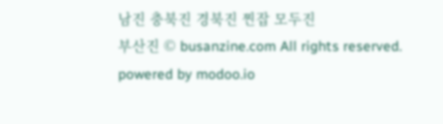남진 충북진 경북진 찐잡 모두진
부산진 © busanzine.com All rights reserved. powered by modoo.io